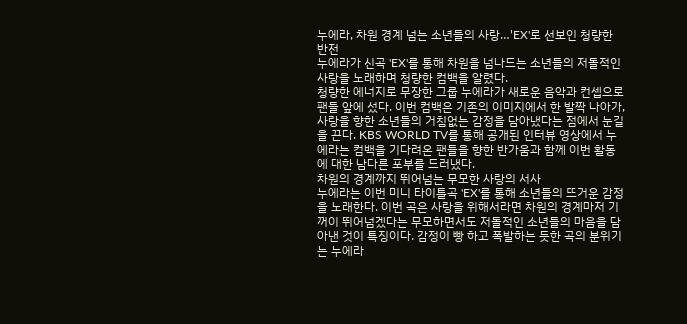누에라, 차원 경계 넘는 소년들의 사랑…'EX'로 선보인 청량한 반전
누에라가 신곡 'EX'를 통해 차원을 넘나드는 소년들의 저돌적인 사랑을 노래하며 청량한 컴백을 알렸다.
청량한 에너지로 무장한 그룹 누에라가 새로운 음악과 컨셉으로 팬들 앞에 섰다. 이번 컴백은 기존의 이미지에서 한 발짝 나아가, 사랑을 향한 소년들의 거침없는 감정을 담아냈다는 점에서 눈길을 끈다. KBS WORLD TV를 통해 공개된 인터뷰 영상에서 누에라는 컴백을 기다려온 팬들을 향한 반가움과 함께 이번 활동에 대한 남다른 포부를 드러냈다.
차원의 경계까지 뛰어넘는 무모한 사랑의 서사
누에라는 이번 미니 타이틀곡 'EX'를 통해 소년들의 뜨거운 감정을 노래한다. 이번 곡은 사랑을 위해서라면 차원의 경계마저 기꺼이 뛰어넘겠다는 무모하면서도 저돌적인 소년들의 마음을 담아낸 것이 특징이다. 감정이 빵 하고 폭발하는 듯한 곡의 분위기는 누에라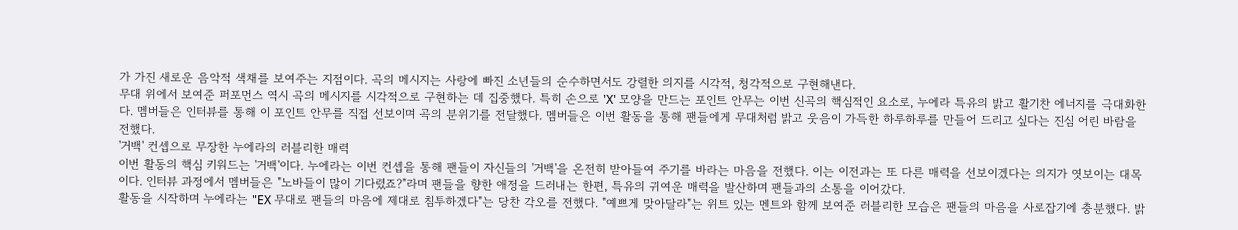가 가진 새로운 음악적 색채를 보여주는 지점이다. 곡의 메시지는 사랑에 빠진 소년들의 순수하면서도 강렬한 의지를 시각적, 청각적으로 구현해낸다.
무대 위에서 보여준 퍼포먼스 역시 곡의 메시지를 시각적으로 구현하는 데 집중했다. 특히 손으로 'X' 모양을 만드는 포인트 안무는 이번 신곡의 핵심적인 요소로, 누에라 특유의 밝고 활기찬 에너지를 극대화한다. 멤버들은 인터뷰를 통해 이 포인트 안무를 직접 선보이며 곡의 분위기를 전달했다. 멤버들은 이번 활동을 통해 팬들에게 무대처럼 밝고 웃음이 가득한 하루하루를 만들어 드리고 싶다는 진심 어린 바람을 전했다.
'거백' 컨셉으로 무장한 누에라의 러블리한 매력
이번 활동의 핵심 키워드는 '거백'이다. 누에라는 이번 컨셉을 통해 팬들이 자신들의 '거백'을 온전히 받아들여 주기를 바라는 마음을 전했다. 이는 이전과는 또 다른 매력을 선보이겠다는 의지가 엿보이는 대목이다. 인터뷰 과정에서 멤버들은 "노바들이 많이 기다렸죠?"라며 팬들을 향한 애정을 드러내는 한편, 특유의 귀여운 매력을 발산하며 팬들과의 소통을 이어갔다.
활동을 시작하며 누에라는 "EX 무대로 팬들의 마음에 제대로 침투하겠다"는 당찬 각오를 전했다. "예쁘게 맞아달라"는 위트 있는 멘트와 함께 보여준 러블리한 모습은 팬들의 마음을 사로잡기에 충분했다. 밝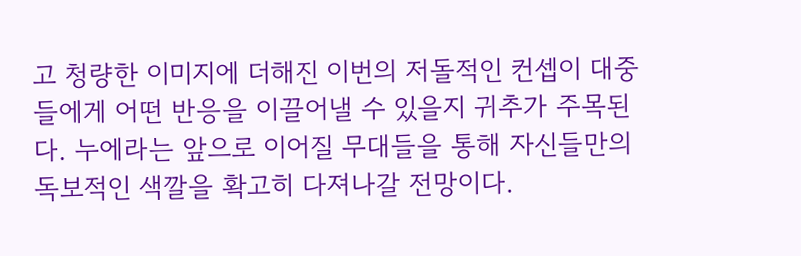고 청량한 이미지에 더해진 이번의 저돌적인 컨셉이 대중들에게 어떤 반응을 이끌어낼 수 있을지 귀추가 주목된다. 누에라는 앞으로 이어질 무대들을 통해 자신들만의 독보적인 색깔을 확고히 다져나갈 전망이다.